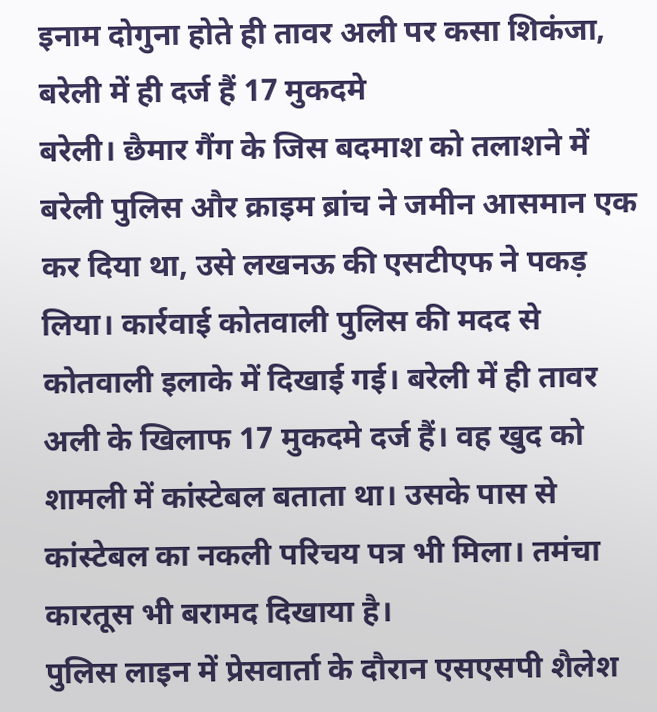इनाम दोगुना होते ही तावर अली पर कसा शिकंजा, बरेली में ही दर्ज हैं 17 मुकदमे
बरेली। छैमार गैंग के जिस बदमाश को तलाशने में बरेली पुलिस और क्राइम ब्रांच ने जमीन आसमान एक कर दिया था, उसे लखनऊ की एसटीएफ ने पकड़ लिया। कार्रवाई कोतवाली पुलिस की मदद से कोतवाली इलाके में दिखाई गई। बरेली में ही तावर अली के खिलाफ 17 मुकदमे दर्ज हैं। वह खुद को शामली में कांस्टेबल बताता था। उसके पास से कांस्टेबल का नकली परिचय पत्र भी मिला। तमंचा कारतूस भी बरामद दिखाया है।
पुलिस लाइन में प्रेसवार्ता के दौरान एसएसपी शैलेश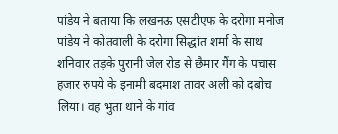पांडेय ने बताया कि लखनऊ एसटीएफ के दरोगा मनोज पांडेय ने कोतवाली के दरोगा सिद्धांत शर्मा के साथ शनिवार तड़के पुरानी जेल रोड से छैमार गैंग के पचास हजार रुपये के इनामी बदमाश तावर अली को दबोच लिया। वह भुता थाने के गांव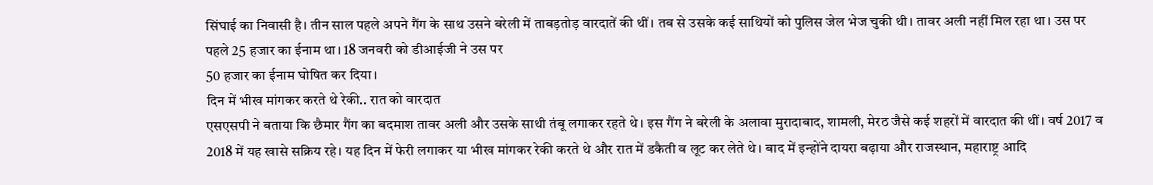सिंघाई का निवासी है। तीन साल पहले अपने गैंग के साथ उसने बरेली में ताबड़तोड़ वारदातें की थीं। तब से उसके कई साथियों को पुलिस जेल भेज चुकी थी। तावर अली नहीं मिल रहा था। उस पर पहले 25 हजार का ईनाम था। 18 जनवरी को डीआईजी ने उस पर
50 हजार का ईनाम घोषित कर दिया।
दिन में भीख मांगकर करते थे रेकी.. रात को वारदात
एसएसपी ने बताया कि छैमार गैंग का बदमाश तावर अली और उसके साथी तंबू लगाकर रहते थे। इस गैंग ने बरेली के अलावा मुरादाबाद, शामली, मेरठ जैसे कई शहरों में वारदात की थीं। वर्ष 2017 व 2018 में यह खासे सक्रिय रहे। यह दिन में फेरी लगाकर या भीख मांगकर रेकी करते थे और रात में डकैती व लूट कर लेते थे। बाद में इन्होंने दायरा बढ़ाया और राजस्थान, महाराष्ट्र आदि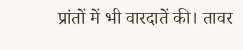प्रांतों में भी वारदातें की। तावर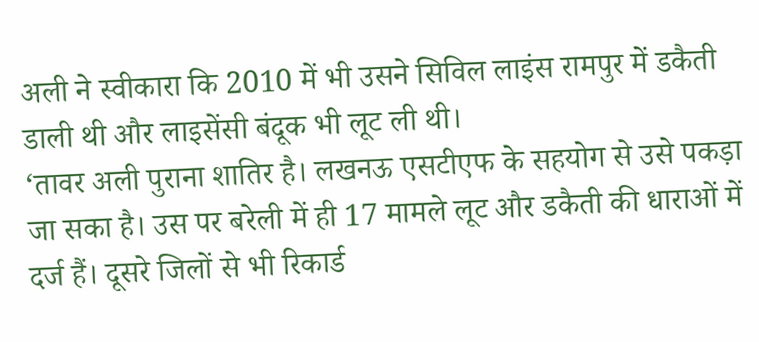अली ने स्वीकारा कि 2010 में भी उसने सिविल लाइंस रामपुर में डकैती डाली थी और लाइसेंसी बंदूक भी लूट ली थी।
‘तावर अली पुराना शातिर है। लखनऊ एसटीएफ के सहयोग से उसे पकड़ा जा सका है। उस पर बरेली में ही 17 मामले लूट और डकैती की धाराओं में दर्ज हैं। दूसरे जिलों से भी रिकार्ड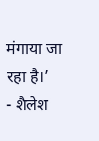मंगाया जा रहा है।’
- शैलेश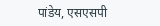पांडेय, एसएसपी